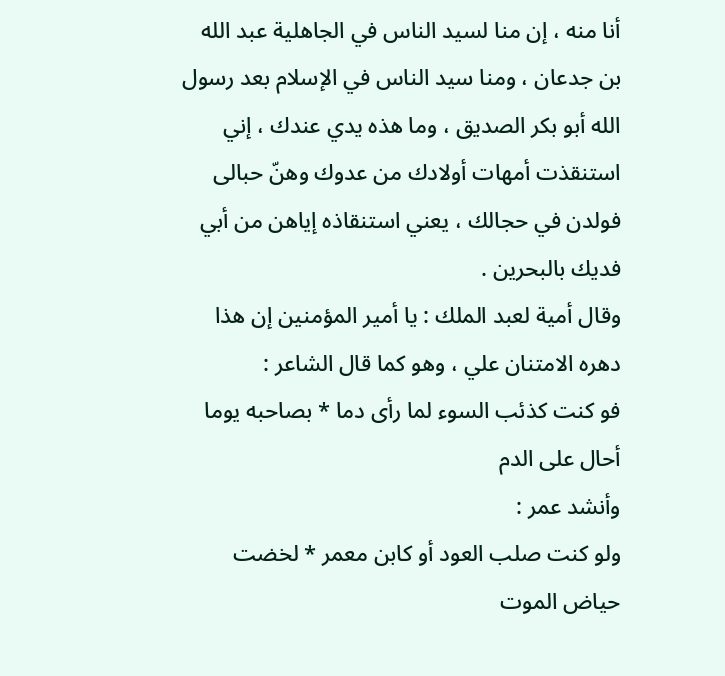أنا منه ، إن منا لسيد الناس في الجاهلية عبد الله بن جدعان ، ومنا سيد الناس في الإسلام بعد رسول الله أبو بكر الصديق ، وما هذه يدي عندك ، إني استنقذت أمهات أولادك من عدوك وهنّ حبالى فولدن في حجالك ، يعني استنقاذه إياهن من أبي فديك بالبحرين .
وقال أمية لعبد الملك : يا أمير المؤمنين إن هذا دهره الامتنان علي ، وهو كما قال الشاعر :
فو كنت كذئب السوء لما رأى دما * بصاحبه يوما أحال على الدم
وأنشد عمر :
ولو كنت صلب العود أو كابن معمر * لخضت حياض الموت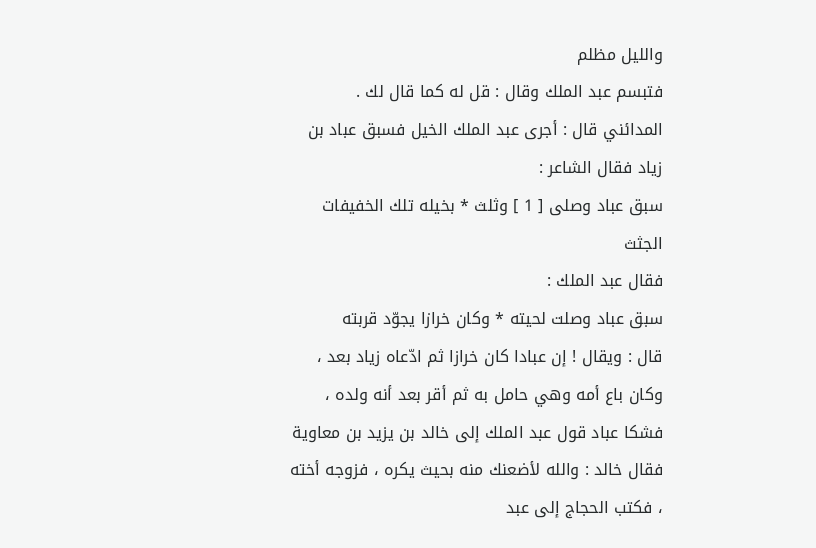والليل مظلم
فتبسم عبد الملك وقال : قل له كما قال لك .
المدائني قال : أجرى عبد الملك الخيل فسبق عباد بن زياد فقال الشاعر :
سبق عباد وصلى [ 1 ] وثلث * بخيله تلك الخفيفات الجثث
فقال عبد الملك :
سبق عباد وصلت لحيته * وكان خرازا يجوّد قربته
قال : ويقال ! إن عبادا كان خرازا ثم ادّعاه زياد بعد ، وكان باع أمه وهي حامل به ثم أقر بعد أنه ولده ، فشكا عباد قول عبد الملك إلى خالد بن يزيد بن معاوية فقال خالد : والله لأضعنك منه بحيث يكره ، فزوجه أخته ، فكتب الحجاج إلى عبد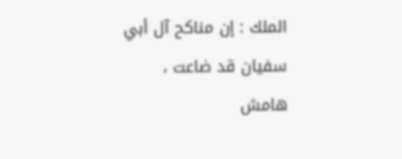الملك : إن مناكح آل أبي سفيان قد ضاعت ،
هامش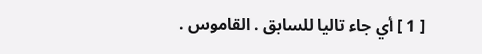[ 1 ] أي جاء تاليا للسابق . القاموس .